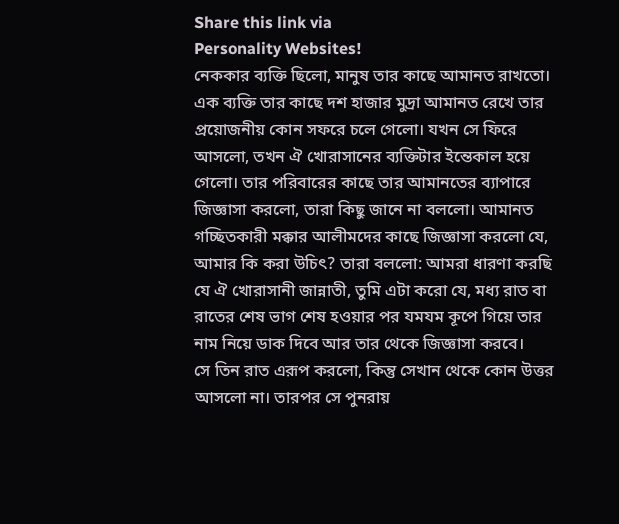Share this link via
Personality Websites!
নেককার ব্যক্তি ছিলো, মানুষ তার কাছে আমানত রাখতো। এক ব্যক্তি তার কাছে দশ হাজার মুদ্রা আমানত রেখে তার প্রয়োজনীয় কোন সফরে চলে গেলো। যখন সে ফিরে আসলো, তখন ঐ খোরাসানের ব্যক্তিটার ইন্তেকাল হয়ে গেলো। তার পরিবারের কাছে তার আমানতের ব্যাপারে জিজ্ঞাসা করলো, তারা কিছু জানে না বললো। আমানত গচ্ছিতকারী মক্কার আলীমদের কাছে জিজ্ঞাসা করলো যে, আমার কি করা উচিৎ? তারা বললো: আমরা ধারণা করছি যে ঐ খোরাসানী জান্নাতী, তুমি এটা করো যে, মধ্য রাত বা রাতের শেষ ভাগ শেষ হওয়ার পর যমযম কূপে গিয়ে তার নাম নিয়ে ডাক দিবে আর তার থেকে জিজ্ঞাসা করবে।
সে তিন রাত এরূপ করলো, কিন্তু সেখান থেকে কোন উত্তর আসলো না। তারপর সে পুনরায়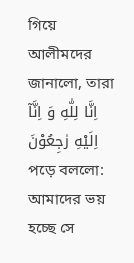গিয়ে আলীমদের জানালো, তারা
اِنَّا لِلّٰهِ وَ اِنَّاۤ اِلَيْهِ رٰجِعُوْنَ পড়ে বললো: আমাদের ভয় হচ্ছে সে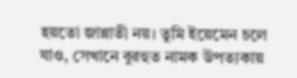হয়তো জান্নাতী নয়। তুমি ইয়েমেন চলে যাও, সেখানে বুরহুত নামক উপত্যকায়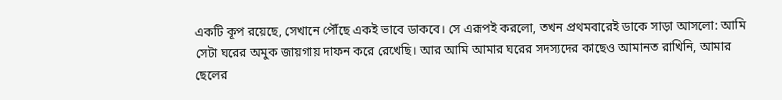একটি কূপ রয়েছে, সেখানে পৌঁছে একই ভাবে ডাকবে। সে এরূপই করলো, তখন প্রথমবারেই ডাকে সাড়া আসলো: আমি সেটা ঘরের অমুক জায়গায় দাফন করে রেখেছি। আর আমি আমার ঘরের সদস্যদের কাছেও আমানত রাখিনি, আমার ছেলের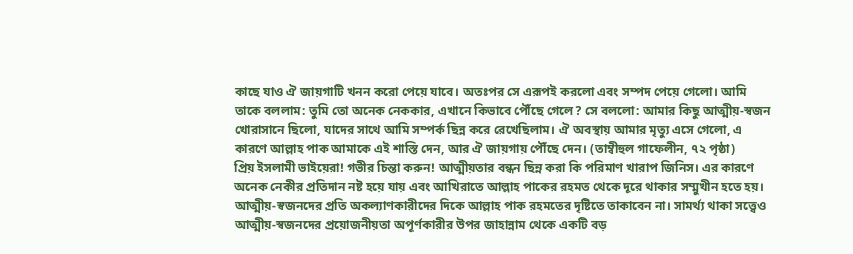কাছে যাও ঐ জায়গাটি খনন করো পেয়ে যাবে। অতঃপর সে এরূপই করলো এবং সম্পদ পেয়ে গেলো। আমি তাকে বললাম: তুমি তো অনেক নেককার, এখানে কিভাবে পৌঁছে গেলে? সে বললো: আমার কিছু আত্মীয়-স্বজন খোরাসানে ছিলো, যাদের সাথে আমি সম্পর্ক ছিন্ন করে রেখেছিলাম। ঐ অবস্থায় আমার মৃত্যু এসে গেলো, এ কারণে আল্লাহ পাক আমাকে এই শাস্তি দেন, আর ঐ জায়গায় পৌঁছে দেন। (তাম্বীহুল গাফেলীন, ৭২ পৃষ্ঠা)
প্রিয় ইসলামী ভাইয়েরা! গভীর চিন্তা করুন! আত্মীয়তার বন্ধন ছিন্ন করা কি পরিমাণ খারাপ জিনিস। এর কারণে অনেক নেকীর প্রতিদান নষ্ট হয়ে যায় এবং আখিরাতে আল্লাহ পাকের রহমত থেকে দূরে থাকার সম্মুখীন হতে হয়। আত্মীয়-স্বজনদের প্রতি অকল্যাণকারীদের দিকে আল্লাহ পাক রহমতের দৃষ্টিতে তাকাবেন না। সামর্থ্য থাকা সত্ত্বেও আত্মীয়-স্বজনদের প্রয়োজনীয়তা অপূর্ণকারীর উপর জাহান্নাম থেকে একটি বড়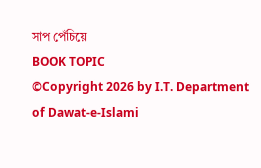সাপ পেঁচিয়ে
BOOK TOPIC
©Copyright 2026 by I.T. Department of Dawat-e-Islami